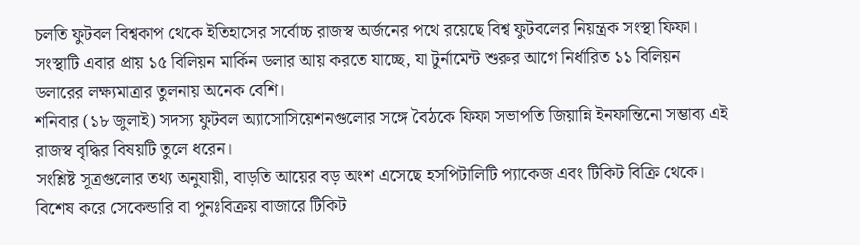চলতি ফুটবল বিশ্বকাপ থেকে ইতিহাসের সর্বোচ্চ রাজস্ব অর্জনের পথে রয়েছে বিশ্ব ফুটবলের নিয়ন্ত্রক সংস্থা ফিফা। সংস্থাটি এবার প্রায় ১৫ বিলিয়ন মার্কিন ডলার আয় করতে যাচ্ছে, যা টুর্নামেন্ট শুরুর আগে নির্ধারিত ১১ বিলিয়ন ডলারের লক্ষ্যমাত্রার তুলনায় অনেক বেশি।
শনিবার (১৮ জুলাই) সদস্য ফুটবল অ্যাসোসিয়েশনগুলোর সঙ্গে বৈঠকে ফিফা সভাপতি জিয়ান্নি ইনফান্তিনো সম্ভাব্য এই রাজস্ব বৃদ্ধির বিষয়টি তুলে ধরেন।
সংশ্লিষ্ট সূত্রগুলোর তথ্য অনুযায়ী, বাড়তি আয়ের বড় অংশ এসেছে হসপিটালিটি প্যাকেজ এবং টিকিট বিক্রি থেকে। বিশেষ করে সেকেন্ডারি বা পুনঃবিক্রয় বাজারে টিকিট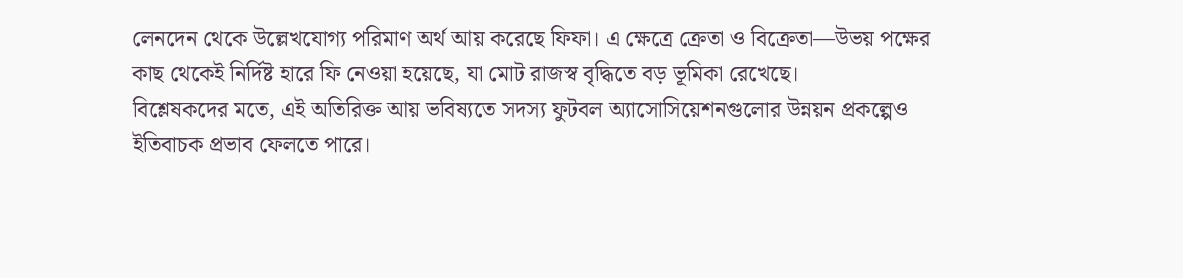লেনদেন থেকে উল্লেখযোগ্য পরিমাণ অর্থ আয় করেছে ফিফা। এ ক্ষেত্রে ক্রেতা ও বিক্রেতা—উভয় পক্ষের কাছ থেকেই নির্দিষ্ট হারে ফি নেওয়া হয়েছে, যা মোট রাজস্ব বৃদ্ধিতে বড় ভূমিকা রেখেছে।
বিশ্লেষকদের মতে, এই অতিরিক্ত আয় ভবিষ্যতে সদস্য ফুটবল অ্যাসোসিয়েশনগুলোর উন্নয়ন প্রকল্পেও ইতিবাচক প্রভাব ফেলতে পারে।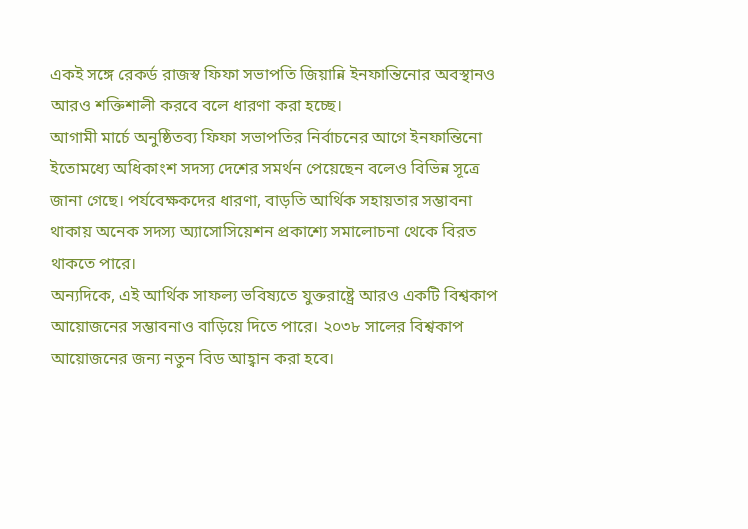একই সঙ্গে রেকর্ড রাজস্ব ফিফা সভাপতি জিয়ান্নি ইনফান্তিনোর অবস্থানও আরও শক্তিশালী করবে বলে ধারণা করা হচ্ছে।
আগামী মার্চে অনুষ্ঠিতব্য ফিফা সভাপতির নির্বাচনের আগে ইনফান্তিনো ইতোমধ্যে অধিকাংশ সদস্য দেশের সমর্থন পেয়েছেন বলেও বিভিন্ন সূত্রে জানা গেছে। পর্যবেক্ষকদের ধারণা, বাড়তি আর্থিক সহায়তার সম্ভাবনা থাকায় অনেক সদস্য অ্যাসোসিয়েশন প্রকাশ্যে সমালোচনা থেকে বিরত থাকতে পারে।
অন্যদিকে, এই আর্থিক সাফল্য ভবিষ্যতে যুক্তরাষ্ট্রে আরও একটি বিশ্বকাপ আয়োজনের সম্ভাবনাও বাড়িয়ে দিতে পারে। ২০৩৮ সালের বিশ্বকাপ আয়োজনের জন্য নতুন বিড আহ্বান করা হবে।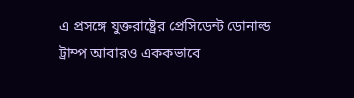এ প্রসঙ্গে যুক্তরাষ্ট্রের প্রেসিডেন্ট ডোনাল্ড ট্রাম্প আবারও এককভাবে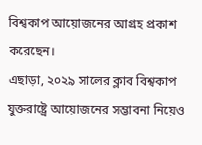বিশ্বকাপ আয়োজনের আগ্রহ প্রকাশ করেছেন।
এছাড়া, ২০২৯ সালের ক্লাব বিশ্বকাপ যুক্তরাষ্ট্রে আয়োজনের সম্ভাবনা নিয়েও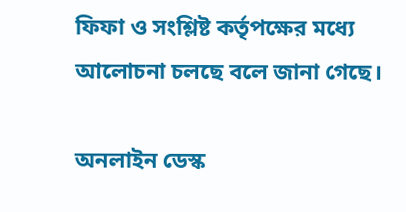ফিফা ও সংশ্লিষ্ট কর্তৃপক্ষের মধ্যে আলোচনা চলছে বলে জানা গেছে।

অনলাইন ডেস্ক